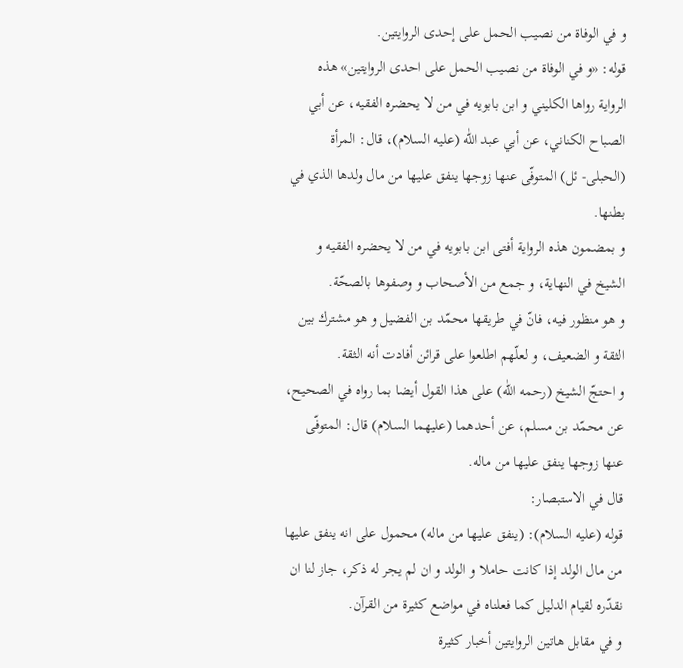و في الوفاة من نصيب الحمل على إحدى الروايتين.
قوله: «و في الوفاة من نصيب الحمل على احدى الروايتين» هذه الرواية رواها الكليني و ابن بابويه في من لا يحضره الفقيه، عن أبي الصباح الكناني، عن أبي عبد اللّٰه (عليه السلام)، قال: المرأة (الحبلى- ئل) المتوفّى عنها زوجها ينفق عليها من مال ولدها الذي في بطنها.
و بمضمون هذه الرواية أفتى ابن بابويه في من لا يحضره الفقيه و الشيخ في النهاية، و جمع من الأصحاب و وصفوها بالصحّة.
و هو منظور فيه، فانّ في طريقها محمّد بن الفضيل و هو مشترك بين الثقة و الضعيف، و لعلّهم اطلعوا على قرائن أفادت أنه الثقة.
و احتجّ الشيخ (رحمه اللّٰه) على هذا القول أيضا بما رواه في الصحيح، عن محمّد بن مسلم، عن أحدهما (عليهما السلام) قال: المتوفّى عنها زوجها ينفق عليها من ماله.
قال في الاستبصار:
قوله (عليه السلام): (ينفق عليها من ماله) محمول على انه ينفق عليها من مال الولد إذا كانت حاملا و الولد و ان لم يجر له ذكر، جاز لنا ان نقدّره لقيام الدليل كما فعلناه في مواضع كثيرة من القرآن.
و في مقابل هاتين الروايتين أخبار كثيرة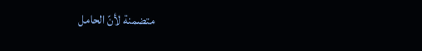متضمنة لأنّ الحامل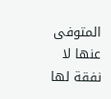المتوفى عنها لا نفقة لها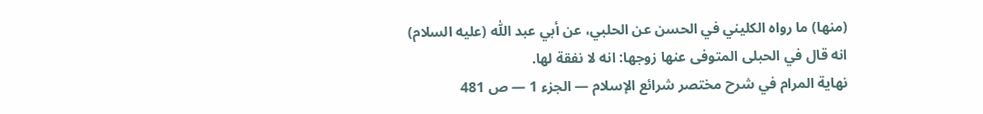(منها) ما رواه الكليني في الحسن عن الحلبي، عن أبي عبد اللّٰه (عليه السلام) انه قال في الحبلى المتوفى عنها زوجها: انه لا نفقة لها.
نهاية المرام في شرح مختصر شرائع الإسلام — الجزء 1 — ص 481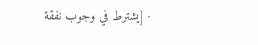· [يشترط في وجوب نفقة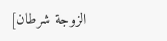الزوجة شرطان]